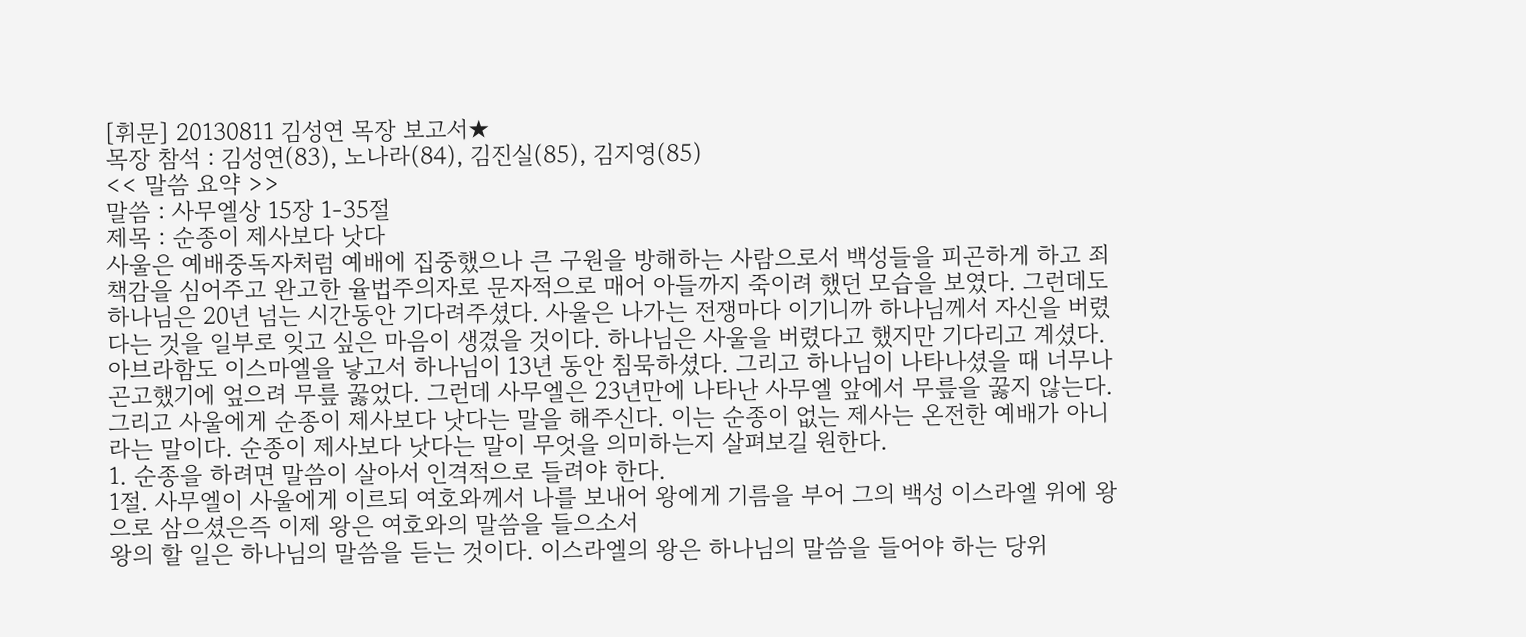[휘문] 20130811 김성연 목장 보고서★
목장 참석 : 김성연(83), 노나라(84), 김진실(85), 김지영(85)
<< 말씀 요약 >>
말씀 : 사무엘상 15장 1-35절
제목 : 순종이 제사보다 낫다
사울은 예배중독자처럼 예배에 집중했으나 큰 구원을 방해하는 사람으로서 백성들을 피곤하게 하고 죄책감을 심어주고 완고한 율법주의자로 문자적으로 매어 아들까지 죽이려 했던 모습을 보였다. 그런데도 하나님은 20년 넘는 시간동안 기다려주셨다. 사울은 나가는 전쟁마다 이기니까 하나님께서 자신을 버렸다는 것을 일부로 잊고 싶은 마음이 생겼을 것이다. 하나님은 사울을 버렸다고 했지만 기다리고 계셨다. 아브라함도 이스마엘을 낳고서 하나님이 13년 동안 침묵하셨다. 그리고 하나님이 나타나셨을 때 너무나 곤고했기에 엎으려 무릎 꿇었다. 그런데 사무엘은 23년만에 나타난 사무엘 앞에서 무릎을 꿇지 않는다. 그리고 사울에게 순종이 제사보다 낫다는 말을 해주신다. 이는 순종이 없는 제사는 온전한 예배가 아니라는 말이다. 순종이 제사보다 낫다는 말이 무엇을 의미하는지 살펴보길 원한다.
1. 순종을 하려면 말씀이 살아서 인격적으로 들려야 한다.
1절. 사무엘이 사울에게 이르되 여호와께서 나를 보내어 왕에게 기름을 부어 그의 백성 이스라엘 위에 왕으로 삼으셨은즉 이제 왕은 여호와의 말씀을 들으소서
왕의 할 일은 하나님의 말씀을 듣는 것이다. 이스라엘의 왕은 하나님의 말씀을 들어야 하는 당위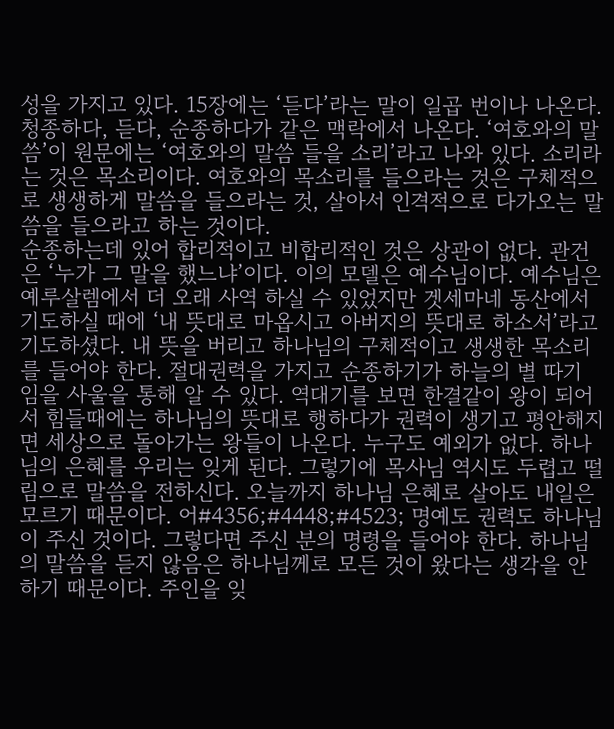성을 가지고 있다. 15장에는 ‘듣다’라는 말이 일곱 번이나 나온다. 청종하다, 듣다, 순종하다가 같은 맥락에서 나온다. ‘여호와의 말씀’이 원문에는 ‘여호와의 말씀 들을 소리’라고 나와 있다. 소리라는 것은 목소리이다. 여호와의 목소리를 들으라는 것은 구체적으로 생생하게 말씀을 들으라는 것, 살아서 인격적으로 다가오는 말씀을 들으라고 하는 것이다.
순종하는데 있어 합리적이고 비합리적인 것은 상관이 없다. 관건은 ‘누가 그 말을 했느냐’이다. 이의 모델은 예수님이다. 예수님은 예루살렘에서 더 오래 사역 하실 수 있었지만 겟세마네 동산에서 기도하실 때에 ‘내 뜻대로 마옵시고 아버지의 뜻대로 하소서’라고 기도하셨다. 내 뜻을 버리고 하나님의 구체적이고 생생한 목소리를 들어야 한다. 절대권력을 가지고 순종하기가 하늘의 별 따기 임을 사울을 통해 알 수 있다. 역대기를 보면 한결같이 왕이 되어서 힘들때에는 하나님의 뜻대로 행하다가 권력이 생기고 평안해지면 세상으로 돌아가는 왕들이 나온다. 누구도 예외가 없다. 하나님의 은혜를 우리는 잊게 된다. 그렇기에 목사님 역시도 두렵고 떨림으로 말씀을 전하신다. 오늘까지 하나님 은혜로 살아도 내일은 모르기 때문이다. 어#4356;#4448;#4523; 명예도 권력도 하나님이 주신 것이다. 그렇다면 주신 분의 명령을 들어야 한다. 하나님의 말씀을 듣지 않음은 하나님께로 모든 것이 왔다는 생각을 안하기 때문이다. 주인을 잊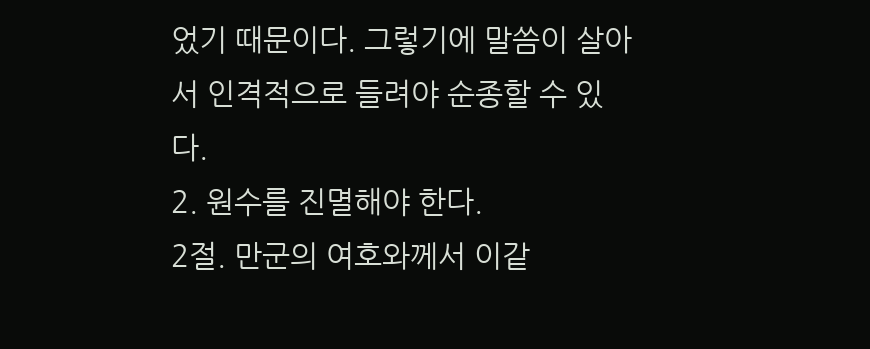었기 때문이다. 그렇기에 말씀이 살아서 인격적으로 들려야 순종할 수 있다.
2. 원수를 진멸해야 한다.
2절. 만군의 여호와께서 이같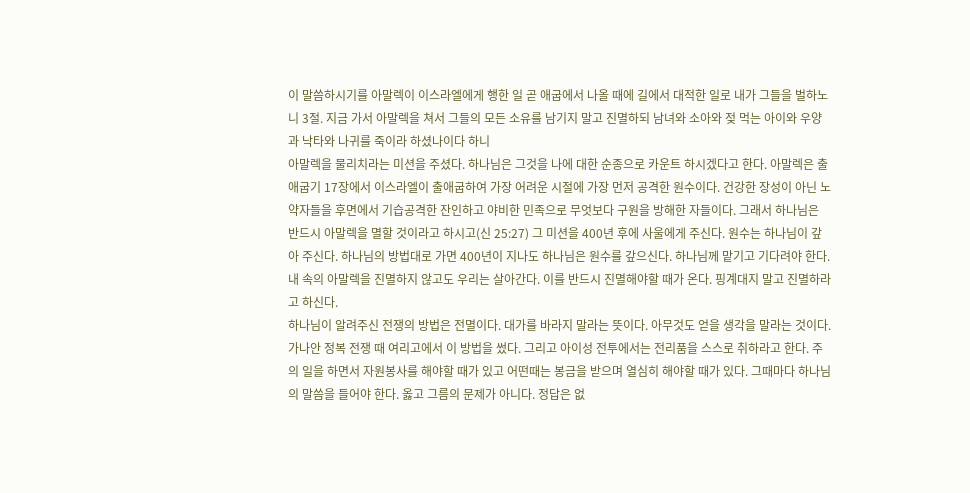이 말씀하시기를 아말렉이 이스라엘에게 행한 일 곧 애굽에서 나올 때에 길에서 대적한 일로 내가 그들을 벌하노니 3절. 지금 가서 아말렉을 쳐서 그들의 모든 소유를 남기지 말고 진멸하되 남녀와 소아와 젖 먹는 아이와 우양과 낙타와 나귀를 죽이라 하셨나이다 하니
아말렉을 물리치라는 미션을 주셨다. 하나님은 그것을 나에 대한 순종으로 카운트 하시겠다고 한다. 아말렉은 출애굽기 17장에서 이스라엘이 출애굽하여 가장 어려운 시절에 가장 먼저 공격한 원수이다. 건강한 장성이 아닌 노약자들을 후면에서 기습공격한 잔인하고 야비한 민족으로 무엇보다 구원을 방해한 자들이다. 그래서 하나님은 반드시 아말렉을 멸할 것이라고 하시고(신 25:27) 그 미션을 400년 후에 사울에게 주신다. 원수는 하나님이 갚아 주신다. 하나님의 방법대로 가면 400년이 지나도 하나님은 원수를 갚으신다. 하나님께 맡기고 기다려야 한다. 내 속의 아말렉을 진멸하지 않고도 우리는 살아간다. 이를 반드시 진멸해야할 때가 온다. 핑계대지 말고 진멸하라고 하신다.
하나님이 알려주신 전쟁의 방법은 전멸이다. 대가를 바라지 말라는 뜻이다. 아무것도 얻을 생각을 말라는 것이다. 가나안 정복 전쟁 때 여리고에서 이 방법을 썼다. 그리고 아이성 전투에서는 전리품을 스스로 취하라고 한다. 주의 일을 하면서 자원봉사를 해야할 때가 있고 어떤때는 봉금을 받으며 열심히 해야할 때가 있다. 그때마다 하나님의 말씀을 들어야 한다. 옳고 그름의 문제가 아니다. 정답은 없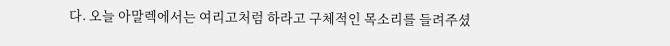다. 오늘 아말렉에서는 여리고처럼 하라고 구체적인 목소리를 들려주셨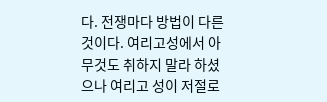다. 전쟁마다 방법이 다른 것이다. 여리고성에서 아무것도 취하지 말라 하셨으나 여리고 성이 저절로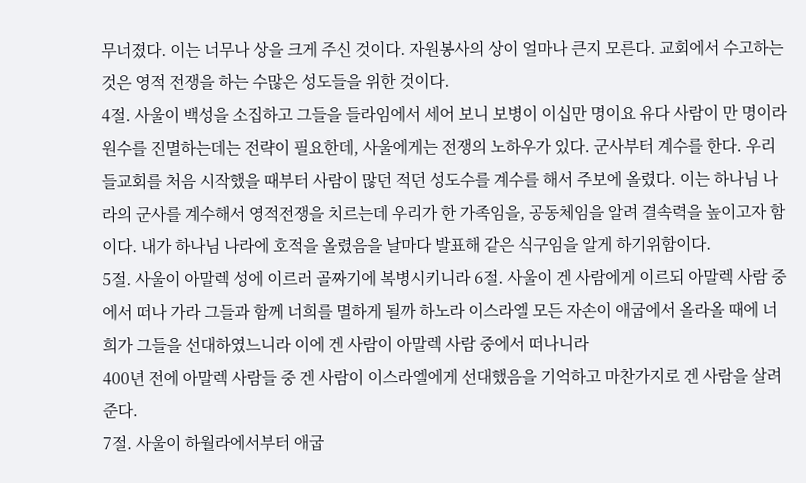무너졌다. 이는 너무나 상을 크게 주신 것이다. 자원봉사의 상이 얼마나 큰지 모른다. 교회에서 수고하는 것은 영적 전쟁을 하는 수많은 성도들을 위한 것이다.
4절. 사울이 백성을 소집하고 그들을 들라임에서 세어 보니 보병이 이십만 명이요 유다 사람이 만 명이라
원수를 진멸하는데는 전략이 필요한데, 사울에게는 전쟁의 노하우가 있다. 군사부터 계수를 한다. 우리들교회를 처음 시작했을 때부터 사람이 많던 적던 성도수를 계수를 해서 주보에 올렸다. 이는 하나님 나라의 군사를 계수해서 영적전쟁을 치르는데 우리가 한 가족임을, 공동체임을 알려 결속력을 높이고자 함이다. 내가 하나님 나라에 호적을 올렸음을 날마다 발표해 같은 식구임을 알게 하기위함이다.
5절. 사울이 아말렉 성에 이르러 골짜기에 복병시키니라 6절. 사울이 겐 사람에게 이르되 아말렉 사람 중에서 떠나 가라 그들과 함께 너희를 멸하게 될까 하노라 이스라엘 모든 자손이 애굽에서 올라올 때에 너희가 그들을 선대하였느니라 이에 겐 사람이 아말렉 사람 중에서 떠나니라
400년 전에 아말렉 사람들 중 겐 사람이 이스라엘에게 선대했음을 기억하고 마찬가지로 겐 사람을 살려준다.
7절. 사울이 하월라에서부터 애굽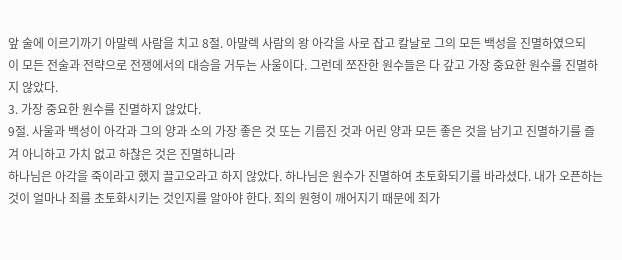앞 술에 이르기까기 아말렉 사람을 치고 8절. 아말렉 사람의 왕 아각을 사로 잡고 칼날로 그의 모든 백성을 진멸하였으되
이 모든 전술과 전략으로 전쟁에서의 대승을 거두는 사울이다. 그런데 쪼잔한 원수들은 다 갚고 가장 중요한 원수를 진멸하지 않았다.
3. 가장 중요한 원수를 진멸하지 않았다.
9절. 사울과 백성이 아각과 그의 양과 소의 가장 좋은 것 또는 기름진 것과 어린 양과 모든 좋은 것을 남기고 진멸하기를 즐겨 아니하고 가치 없고 하찮은 것은 진멸하니라
하나님은 아각을 죽이라고 했지 끌고오라고 하지 않았다. 하나님은 원수가 진멸하여 초토화되기를 바라셨다. 내가 오픈하는 것이 얼마나 죄를 초토화시키는 것인지를 알아야 한다. 죄의 원형이 깨어지기 때문에 죄가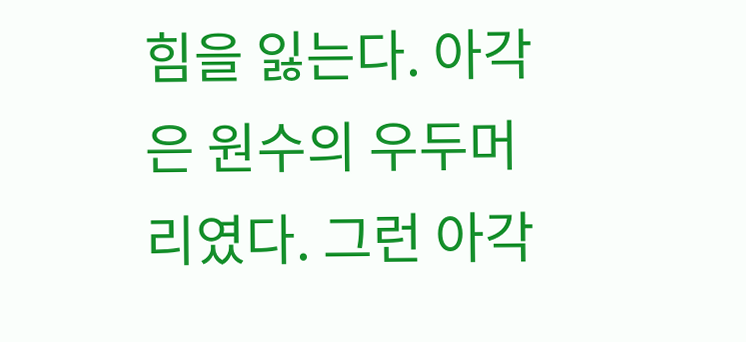힘을 잃는다. 아각은 원수의 우두머리였다. 그런 아각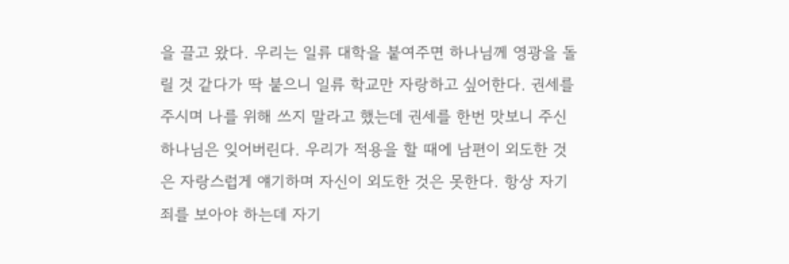을 끌고 왔다. 우리는 일류 대학을 붙여주면 하나님께 영광을 돌릴 것 같다가 딱 붙으니 일류 학교만 자랑하고 싶어한다. 권세를 주시며 나를 위해 쓰지 말라고 했는데 권세를 한번 맛보니 주신 하나님은 잊어버린다. 우리가 적용을 할 때에 남편이 외도한 것은 자랑스럽게 얘기하며 자신이 외도한 것은 못한다. 항상 자기 죄를 보아야 하는데 자기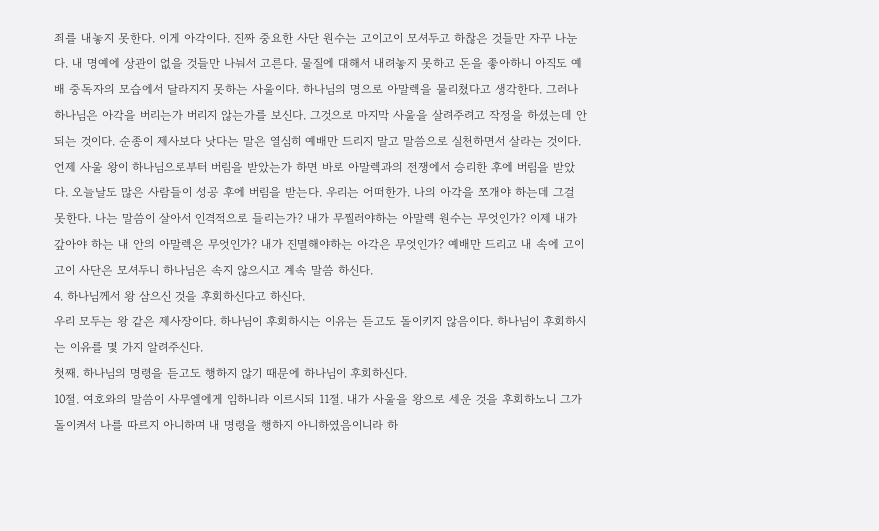죄를 내놓지 못한다. 이게 아각이다. 진짜 중요한 사단 원수는 고이고이 모셔두고 하찮은 것들만 자꾸 나눈다. 내 명예에 상관이 없을 것들만 나눠서 고른다. 물질에 대해서 내려놓지 못하고 돈을 좋아하니 아직도 예배 중독자의 모습에서 달라지지 못하는 사울이다. 하나님의 명으로 아말렉을 물리쳤다고 생각한다. 그러나 하나님은 아각을 버리는가 버리지 않는가를 보신다. 그것으로 마지막 사울을 살려주려고 작정을 하셨는데 안되는 것이다. 순종이 제사보다 낫다는 말은 열심히 예배만 드리지 말고 말씀으로 실천하면서 살라는 것이다.
언제 사울 왕이 하나님으로부터 버림을 받았는가 하면 바로 아말렉과의 전쟁에서 승리한 후에 버림을 받았다. 오늘날도 많은 사람들이 성공 후에 버림을 받는다. 우리는 어떠한가. 나의 아각을 쪼개야 하는데 그걸 못한다. 나는 말씀이 살아서 인격적으로 들리는가? 내가 무찔러야하는 아말렉 원수는 무엇인가? 이제 내가 갚아야 하는 내 안의 아말렉은 무엇인가? 내가 진멸해야하는 아각은 무엇인가? 예배만 드리고 내 속에 고이고이 사단은 모셔두니 하나님은 속지 않으시고 계속 말씀 하신다.
4. 하나님께서 왕 삼으신 것을 후회하신다고 하신다.
우리 모두는 왕 같은 제사장이다. 하나님이 후회하시는 이유는 듣고도 돌이키지 않음이다. 하나님이 후회하시는 이유를 몇 가지 알려주신다.
첫째. 하나님의 명령을 듣고도 행하지 않기 때문에 하나님이 후회하신다.
10절. 여호와의 말씀이 사무엘에게 임하니라 이르시되 11절. 내가 사울을 왕으로 세운 것을 후회하노니 그가 돌이켜서 나를 따르지 아니하며 내 명령을 행하지 아니하였음이니라 하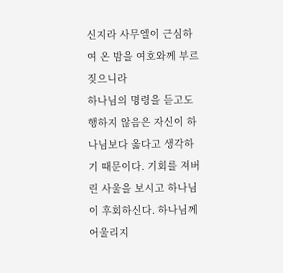신지라 사무엘이 근심하여 온 밤을 여호와께 부르짖으니라
하나님의 명령을 듣고도 행하지 않음은 자신이 하나님보다 옳다고 생각하기 때문이다. 기회를 져버린 사울을 보시고 하나님이 후회하신다. 하나님께 어울리지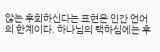않는 후회하신다는 표현은 인간 언어의 한계이다. 하나님의 택하심에는 후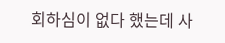회하심이 없다 했는데 사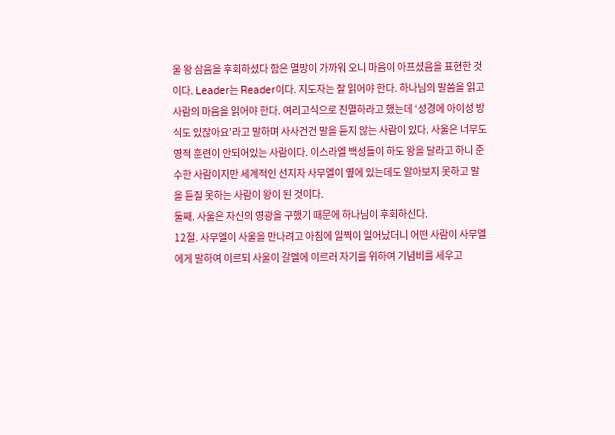울 왕 삼음을 후회하셨다 함은 멸망이 가까워 오니 마음이 아프셨음을 표현한 것이다. Leader는 Reader이다. 지도자는 잘 읽어야 한다. 하나님의 말씀을 읽고 사람의 마음을 읽어야 한다. 여리고식으로 진멸하라고 했는데 ‘성경에 아이성 방식도 있잖아요’라고 말하며 사사건건 말을 듣지 않는 사람이 있다. 사울은 너무도 영적 훈련이 안되어있는 사람이다. 이스라엘 백성들이 하도 왕을 달라고 하니 준수한 사람이지만 세계적인 선지자 사무엘이 옆에 있는데도 알아보지 못하고 말을 듣질 못하는 사람이 왕이 된 것이다.
둘째. 사울은 자신의 영광을 구했기 때문에 하나님이 후회하신다.
12절. 사무엘이 사울을 만나려고 아침에 일찍이 일어났더니 어떤 사람이 사무엘에게 말하여 이르되 사울이 갈멜에 이르러 자기를 위하여 기념비를 세우고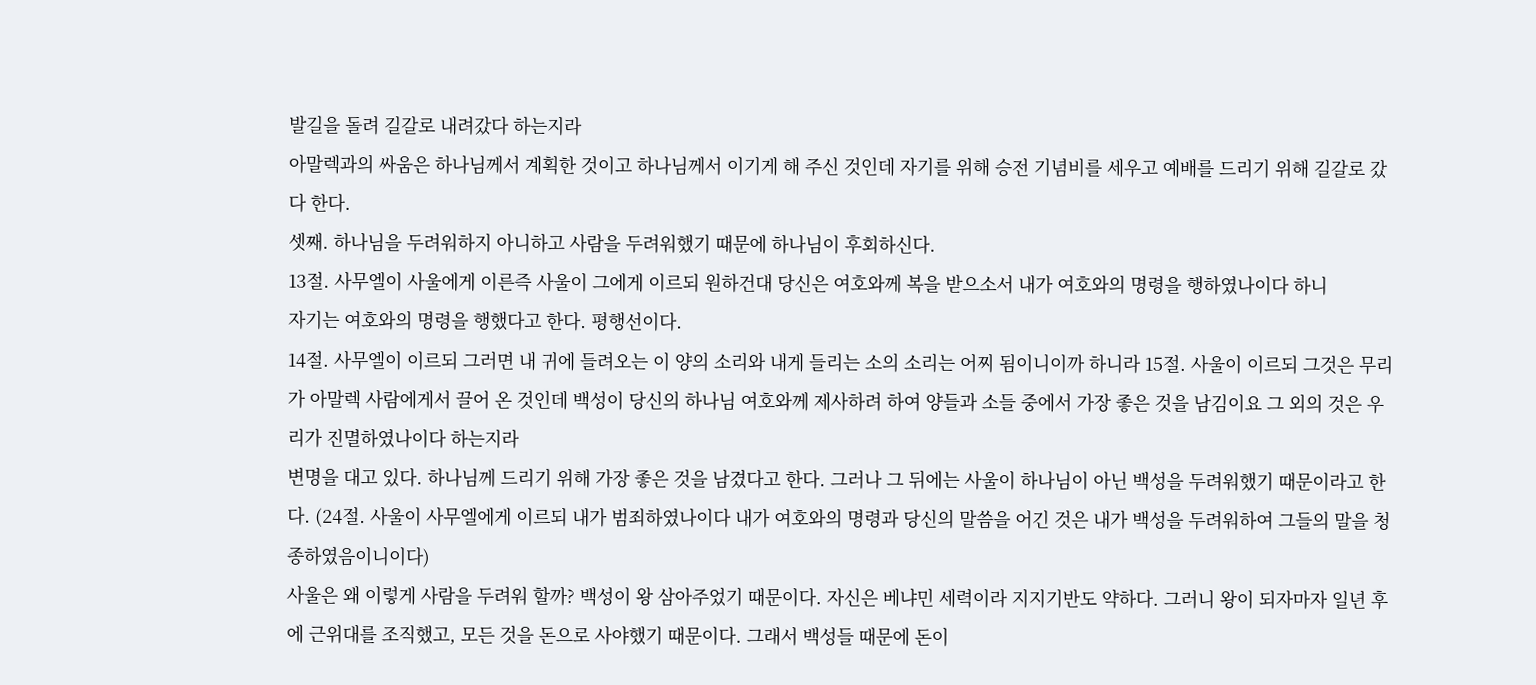발길을 돌려 길갈로 내려갔다 하는지라
아말렉과의 싸움은 하나님께서 계획한 것이고 하나님께서 이기게 해 주신 것인데 자기를 위해 승전 기념비를 세우고 예배를 드리기 위해 길갈로 갔다 한다.
셋째. 하나님을 두려워하지 아니하고 사람을 두려워했기 때문에 하나님이 후회하신다.
13절. 사무엘이 사울에게 이른즉 사울이 그에게 이르되 원하건대 당신은 여호와께 복을 받으소서 내가 여호와의 명령을 행하였나이다 하니
자기는 여호와의 명령을 행했다고 한다. 평행선이다.
14절. 사무엘이 이르되 그러면 내 귀에 들려오는 이 양의 소리와 내게 들리는 소의 소리는 어찌 됨이니이까 하니라 15절. 사울이 이르되 그것은 무리가 아말렉 사람에게서 끌어 온 것인데 백성이 당신의 하나님 여호와께 제사하려 하여 양들과 소들 중에서 가장 좋은 것을 남김이요 그 외의 것은 우리가 진멸하였나이다 하는지라
변명을 대고 있다. 하나님께 드리기 위해 가장 좋은 것을 남겼다고 한다. 그러나 그 뒤에는 사울이 하나님이 아닌 백성을 두려워했기 때문이라고 한다. (24절. 사울이 사무엘에게 이르되 내가 범죄하였나이다 내가 여호와의 명령과 당신의 말씀을 어긴 것은 내가 백성을 두려워하여 그들의 말을 청종하였음이니이다)
사울은 왜 이렇게 사람을 두려워 할까? 백성이 왕 삼아주었기 때문이다. 자신은 베냐민 세력이라 지지기반도 약하다. 그러니 왕이 되자마자 일년 후에 근위대를 조직했고, 모든 것을 돈으로 사야했기 때문이다. 그래서 백성들 때문에 돈이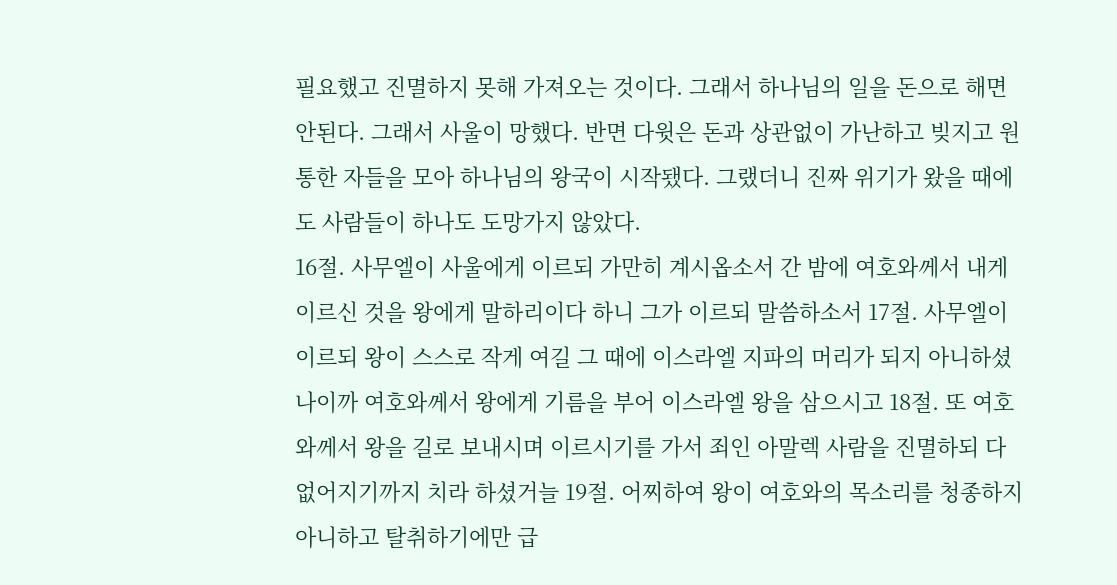필요했고 진멸하지 못해 가져오는 것이다. 그래서 하나님의 일을 돈으로 해면 안된다. 그래서 사울이 망했다. 반면 다윗은 돈과 상관없이 가난하고 빚지고 원통한 자들을 모아 하나님의 왕국이 시작됐다. 그랬더니 진짜 위기가 왔을 때에도 사람들이 하나도 도망가지 않았다.
16절. 사무엘이 사울에게 이르되 가만히 계시옵소서 간 밤에 여호와께서 내게 이르신 것을 왕에게 말하리이다 하니 그가 이르되 말씀하소서 17절. 사무엘이 이르되 왕이 스스로 작게 여길 그 때에 이스라엘 지파의 머리가 되지 아니하셨나이까 여호와께서 왕에게 기름을 부어 이스라엘 왕을 삼으시고 18절. 또 여호와께서 왕을 길로 보내시며 이르시기를 가서 죄인 아말렉 사람을 진멸하되 다 없어지기까지 치라 하셨거늘 19절. 어찌하여 왕이 여호와의 목소리를 청종하지 아니하고 탈취하기에만 급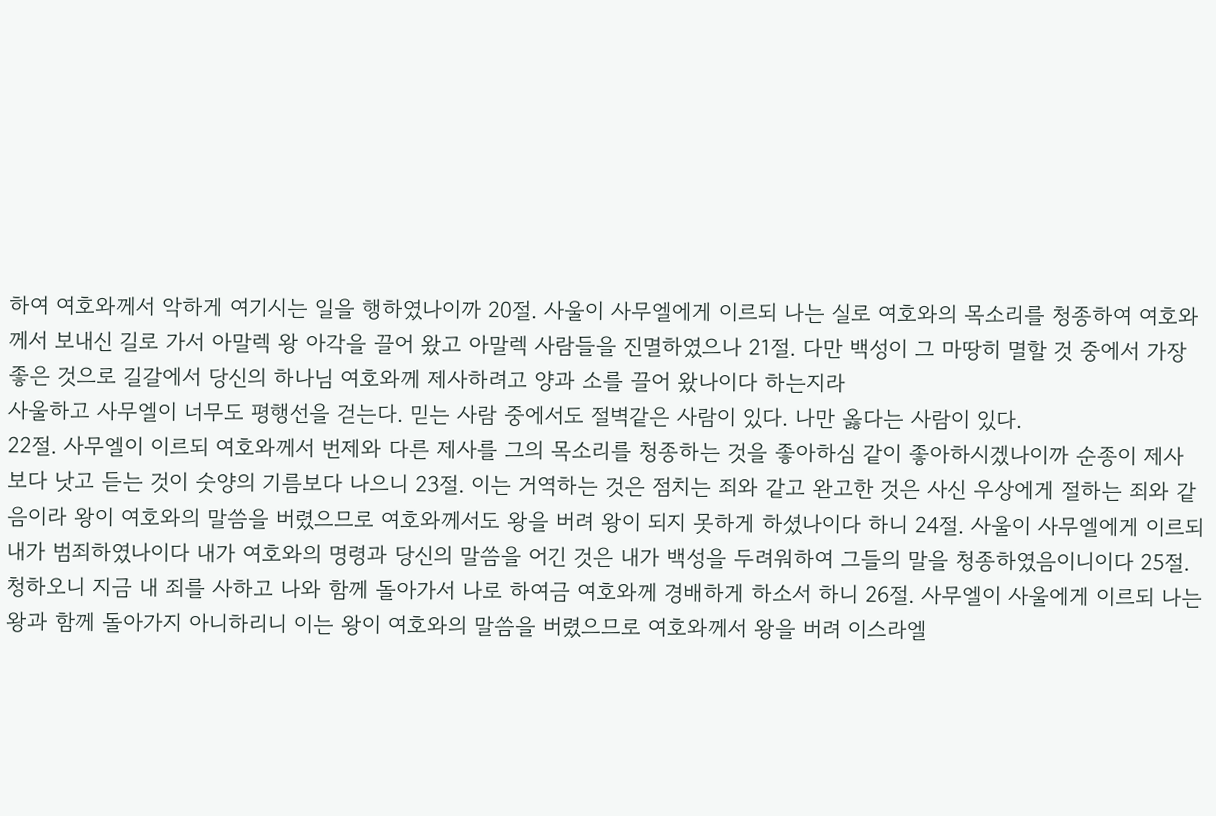하여 여호와께서 악하게 여기시는 일을 행하였나이까 20절. 사울이 사무엘에게 이르되 나는 실로 여호와의 목소리를 청종하여 여호와께서 보내신 길로 가서 아말렉 왕 아각을 끌어 왔고 아말렉 사람들을 진멸하였으나 21절. 다만 백성이 그 마땅히 멸할 것 중에서 가장 좋은 것으로 길갈에서 당신의 하나님 여호와께 제사하려고 양과 소를 끌어 왔나이다 하는지라
사울하고 사무엘이 너무도 평행선을 걷는다. 믿는 사람 중에서도 절벽같은 사람이 있다. 나만 옳다는 사람이 있다.
22절. 사무엘이 이르되 여호와께서 번제와 다른 제사를 그의 목소리를 청종하는 것을 좋아하심 같이 좋아하시겠나이까 순종이 제사 보다 낫고 듣는 것이 숫양의 기름보다 나으니 23절. 이는 거역하는 것은 점치는 죄와 같고 완고한 것은 사신 우상에게 절하는 죄와 같음이라 왕이 여호와의 말씀을 버렸으므로 여호와께서도 왕을 버려 왕이 되지 못하게 하셨나이다 하니 24절. 사울이 사무엘에게 이르되 내가 범죄하였나이다 내가 여호와의 명령과 당신의 말씀을 어긴 것은 내가 백성을 두려워하여 그들의 말을 청종하였음이니이다 25절. 청하오니 지금 내 죄를 사하고 나와 함께 돌아가서 나로 하여금 여호와께 경배하게 하소서 하니 26절. 사무엘이 사울에게 이르되 나는 왕과 함께 돌아가지 아니하리니 이는 왕이 여호와의 말씀을 버렸으므로 여호와께서 왕을 버려 이스라엘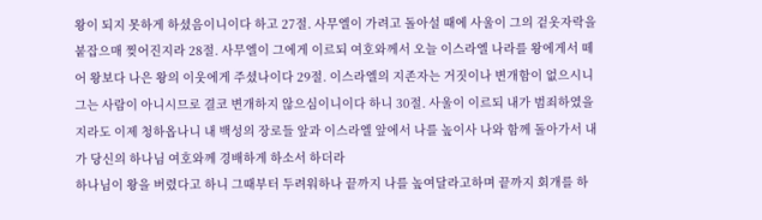왕이 되지 못하게 하셨음이니이다 하고 27절. 사무엘이 가려고 돌아설 때에 사울이 그의 겉옷자락을 붙잡으매 찢어진지라 28절. 사무엘이 그에게 이르되 여호와께서 오늘 이스라엘 나라를 왕에게서 떼어 왕보다 나은 왕의 이웃에게 주셨나이다 29절. 이스라엘의 지존자는 거짓이나 변개함이 없으시니 그는 사람이 아니시므로 결코 변개하지 않으심이니이다 하니 30절. 사울이 이르되 내가 범죄하였을지라도 이제 청하옵나니 내 백성의 장로들 앞과 이스라엘 앞에서 나를 높이사 나와 함께 돌아가서 내가 당신의 하나님 여호와께 경배하게 하소서 하더라
하나님이 왕을 버렸다고 하니 그때부터 두려워하나 끝까지 나를 높여달라고하며 끝까지 회개를 하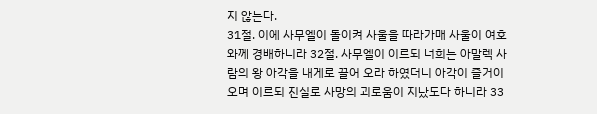지 않는다.
31절. 이에 사무엘이 돌이켜 사울을 따라가매 사울이 여호와께 경배하니라 32절. 사무엘이 이르되 너희는 아말렉 사람의 왕 아각을 내게로 끌어 오라 하였더니 아각이 즐거이 오며 이르되 진실로 사망의 괴로움이 지났도다 하니라 33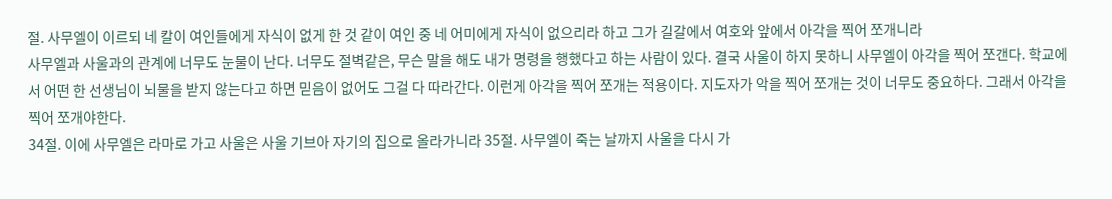절. 사무엘이 이르되 네 칼이 여인들에게 자식이 없게 한 것 같이 여인 중 네 어미에게 자식이 없으리라 하고 그가 길갈에서 여호와 앞에서 아각을 찍어 쪼개니라
사무엘과 사울과의 관계에 너무도 눈물이 난다. 너무도 절벽같은, 무슨 말을 해도 내가 명령을 행했다고 하는 사람이 있다. 결국 사울이 하지 못하니 사무엘이 아각을 찍어 쪼갠다. 학교에서 어떤 한 선생님이 뇌물을 받지 않는다고 하면 믿음이 없어도 그걸 다 따라간다. 이런게 아각을 찍어 쪼개는 적용이다. 지도자가 악을 찍어 쪼개는 것이 너무도 중요하다. 그래서 아각을 찍어 쪼개야한다.
34절. 이에 사무엘은 라마로 가고 사울은 사울 기브아 자기의 집으로 올라가니라 35절. 사무엘이 죽는 날까지 사울을 다시 가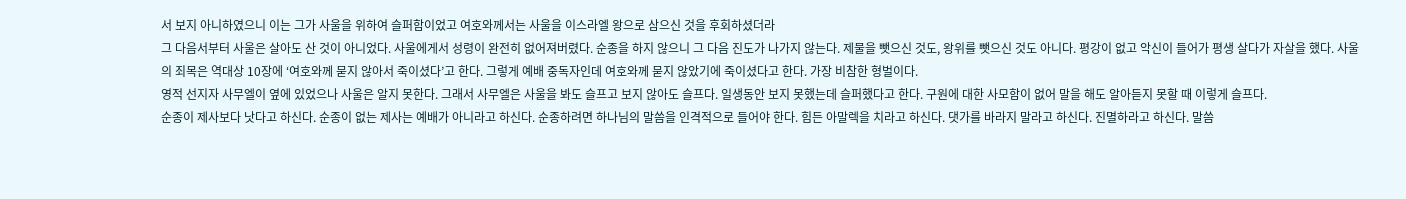서 보지 아니하였으니 이는 그가 사울을 위하여 슬퍼함이었고 여호와께서는 사울을 이스라엘 왕으로 삼으신 것을 후회하셨더라
그 다음서부터 사울은 살아도 산 것이 아니었다. 사울에게서 성령이 완전히 없어져버렸다. 순종을 하지 않으니 그 다음 진도가 나가지 않는다. 제물을 뺏으신 것도, 왕위를 뺏으신 것도 아니다. 평강이 없고 악신이 들어가 평생 살다가 자살을 했다. 사울의 죄목은 역대상 10장에 ‘여호와께 묻지 않아서 죽이셨다’고 한다. 그렇게 예배 중독자인데 여호와께 묻지 않았기에 죽이셨다고 한다. 가장 비참한 형벌이다.
영적 선지자 사무엘이 옆에 있었으나 사울은 알지 못한다. 그래서 사무엘은 사울을 봐도 슬프고 보지 않아도 슬프다. 일생동안 보지 못했는데 슬퍼했다고 한다. 구원에 대한 사모함이 없어 말을 해도 알아듣지 못할 때 이렇게 슬프다.
순종이 제사보다 낫다고 하신다. 순종이 없는 제사는 예배가 아니라고 하신다. 순종하려면 하나님의 말씀을 인격적으로 들어야 한다. 힘든 아말렉을 치라고 하신다. 댓가를 바라지 말라고 하신다. 진멸하라고 하신다. 말씀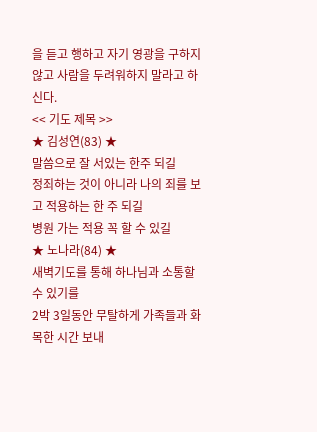을 듣고 행하고 자기 영광을 구하지 않고 사람을 두려워하지 말라고 하신다.
<< 기도 제목 >>
★ 김성연(83) ★
말씀으로 잘 서있는 한주 되길
정죄하는 것이 아니라 나의 죄를 보고 적용하는 한 주 되길
병원 가는 적용 꼭 할 수 있길
★ 노나라(84) ★
새벽기도를 통해 하나님과 소통할 수 있기를
2박 3일동안 무탈하게 가족들과 화목한 시간 보내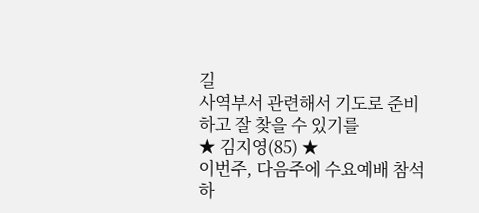길
사역부서 관련해서 기도로 준비하고 잘 찾을 수 있기를
★ 김지영(85) ★
이번주, 다음주에 수요예배 참석하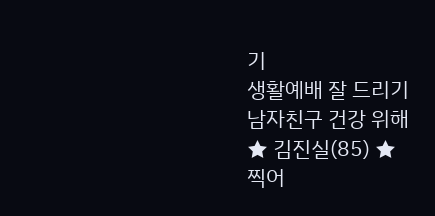기
생활예배 잘 드리기
남자친구 건강 위해
★ 김진실(85) ★
찍어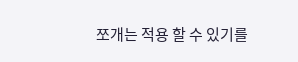쪼개는 적용 할 수 있기를